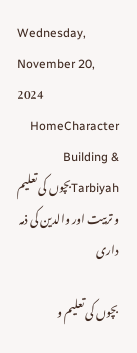Wednesday, November 20, 2024
HomeCharacter Building & Tarbiyahبچوں کی تعلیم و تربیت اور والدین کی ذمہ داری

بچوں کی تعلیم و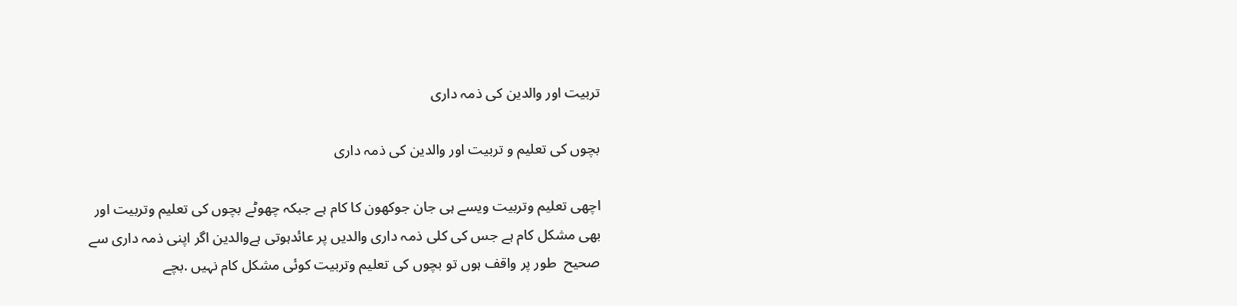تربیت اور والدین کی ذمہ داری

بچوں کی تعلیم و تربیت اور والدین کی ذمہ داری

اچھی تعلیم وتربیت ویسے ہی جان جوکھون کا کام ہے جبکہ چھوٹے بچوں کی تعلیم وتربیت اور بھی مشکل کام ہے جس کی کلی ذمہ داری والدیں پر عائدہوتی ہےوالدین اگر اپنی ذمہ داری سے صحیح  طور پر واقف ہوں تو بچوں کی تعلیم وتربیت کوئی مشکل کام نہیں .بچے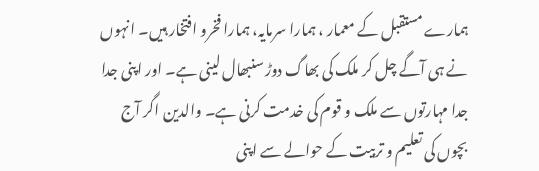ہمارے مستقبل کے معمار ، ہمارا سرمایہ، ہمارا فخرو افتخار ہیں۔ انہوں نے ہی آگے چل کر ملک کی بھاگ دوڑ سنبھال لینی ہے۔ اور اپنی جدا جدا مہارتوں سے ملک و قوم کی خدمت کرنی ہے۔ والدین اگر آج بچوں کی تعلیم و تربیت کے حوالے سے اپنی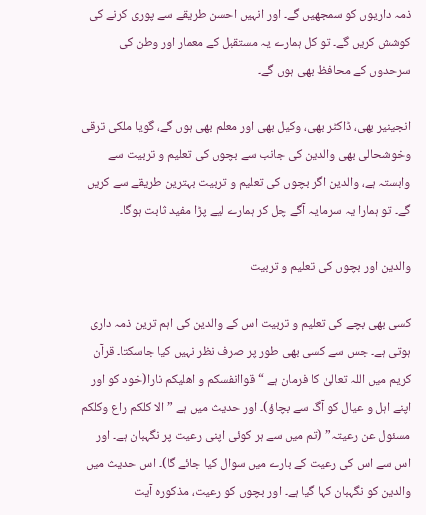ذمہ داریوں کو سمجھیں گے۔ اور انہیں احسن طریقے سے پوری کرنے کی کوشش کریں گے۔ تو کل ہمارے یہ مستقبل کے معمار اور وطن کی سرحدوں کے محافظ بھی ہوں گے۔

انجینیر بھی، ڈاکٹر بھی، وکیل بھی اور معلم بھی ہوں گے، گویا ملکی ترقی وخوشحالی بھی والدین کی جانب سے بچوں کی تعلیم و تربیت سے وابستہ ہے، والدین اگر بچوں کی تعلیم و تربیت بہترین طریقے سے کریں گے۔ تو ہمارا یہ سرمایہ آگے چل کر ہمارے لیے پڑا مفید ثابت ہوگا۔

والدین اور بچوں کی تعلیم و تربیت

کسی بھی بچے کی تعلیم و تربیت اس کے والدین کی اہم ترین ذمہ داری ہوتی ہے۔ جس سے کسی بھی طور پر صرف نظر نہیں کیا جاسکتا۔ قرآن کریم میں اللہ تعالیٰ کا فرمان ہے “قواانفسکم و اھلیکم نارا(خود کو اور اپنے اہل و عیال کو آگ سے بچاؤ)۔ اور حدیث میں ہے ” الا کلکم راع وکلکم مسئول عن رعیتہ” (تم میں سے ہر کوئی اپنی رعیت پر نگہبان ہے۔ اور اس سے اس کی رعیت کے بارے میں سوال کیا جائے گا)۔ اس حدیث میں والدین کو نگہبان کہا گیا ہے۔ اور بچوں کو رعیت، مذکورہ آیت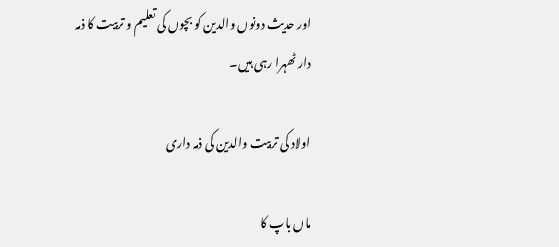اور حدیث دونوں والدین کو بچوں کی تعلیم و تربیت کا ذمہ دار ٹھہرا رہی ہیں۔

اولاد کی تربیت والدین کی ذمہ داری

ماں باپ کا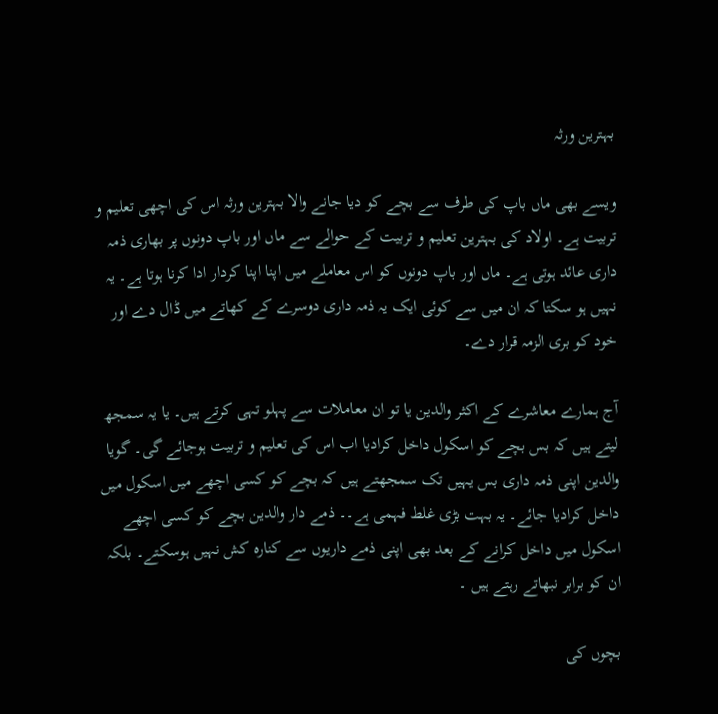بہترین ورثہ

ویسے بھی ماں باپ کی طرف سے بچے کو دیا جانے والا بہترین ورثہ اس کی اچھی تعلیم و تربیت ہے۔ اولاد کی بہترین تعلیم و تربیت کے حوالے سے ماں اور باپ دونوں پر بھاری ذمہ داری عائد ہوتی ہے۔ ماں اور باپ دونوں کو اس معاملے میں اپنا اپنا کردار ادا کرنا ہوتا ہے۔ یہ نہیں ہو سکتا کہ ان میں سے کوئی ایک یہ ذمہ داری دوسرے کے کھاتے میں ڈال دے اور خود کو بری الزمہ قرار دے۔

آج ہمارے معاشرے کے اکثر والدین یا تو ان معاملات سے پہلو تہی کرتے ہیں۔ یا یہ سمجھ لیتے ہیں کہ بس بچے کو اسکول داخل کرادیا اب اس کی تعلیم و تربیت ہوجائے گی۔ گویا والدین اپنی ذمہ داری بس یہیں تک سمجھتے ہیں کہ بچے کو کسی اچھے میں اسکول میں داخل کرادیا جائے۔ یہ بہت بڑی غلط فہمی ہے۔۔ ذمے دار والدین بچے کو کسی اچھے اسکول میں داخل کرانے کے بعد بھی اپنی ذمے داریوں سے کنارہ کش نہیں ہوسکتے۔ بلکہ ان کو برابر نبھاتے رہتے ہیں ۔

بچوں کی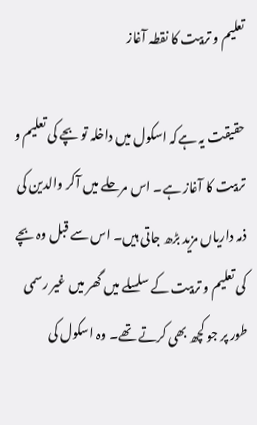تعلیم و تربیت کا نقطہ آغاز

حقیقت یہ ہےکہ اسکول میں داخلہ تو بچے کی تعلیم و تربیت کا آغاز ہے۔ اس مرحلے میں آکر والدین کی ذمہ داریاں مزید بڑھ جاتی ہیں۔ اس سے قبل وہ بچے کی تعلیم و تربیت کے سلسلے میں گھر میں غیر رسمی طور پر جو کچھ بھی کرتے تھے۔ وہ اسکول کی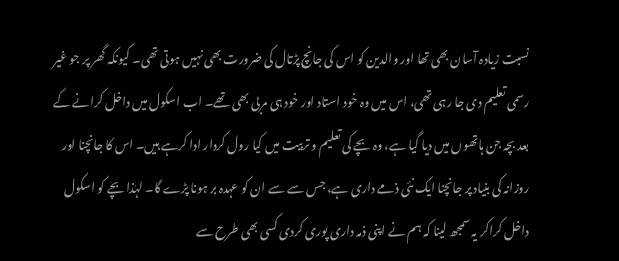نسبت زیادہ آسان بھی تھا اور والدین کو اس کی جانچ پڑتال کی ضرورت بھی نہیں ہوتی تھی۔ کیونکہ گھر پر جو غیر رسمی تعلیم دی جا رہی تھی، اس میں وہ خود استاد اور خود ہی مربی بھی تھے۔ اب اسکول میں داخل کرانے کے بعد بچہ جن ہاتھوں میں دیا گیا ہے، وہ بچے کی تعلیم و تربیت میں کیا رول کردار ادا کرہے ہیں۔ اس کا جانچنا اور روزانہ کی بنیاد پر جانچنا ایک نئی ذمے داری ہے، جس سے سے ان کو عہدہ بر ہونا پڑے گا۔ لہٰذا بچے کو اسکول داخل کراکر یہ سمجھ لینا کہ ہم نے اپنی ذمہ داری پوری کردی کسی بھی طرح سے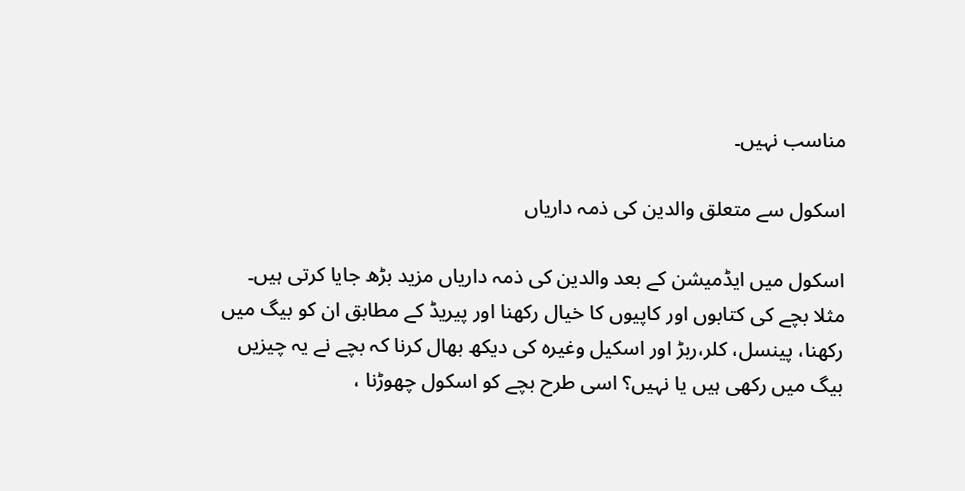مناسب نہیں۔

اسکول سے متعلق والدین کی ذمہ داریاں

اسکول میں ایڈمیشن کے بعد والدین کی ذمہ داریاں مزید بڑھ جایا کرتی ہیں۔ مثلا بچے کی کتابوں اور کاپیوں کا خیال رکھنا اور پیریڈ کے مطابق ان کو بیگ میں رکھنا، پینسل، کلر،ربڑ اور اسکیل وغیرہ کی دیکھ بھال کرنا کہ بچے نے یہ چیزیں بیگ میں رکھی ہیں یا نہیں؟ اسی طرح بچے کو اسکول چھوڑنا ،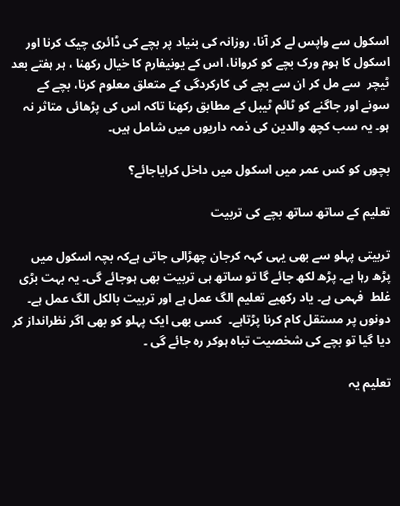اسکول سے واپس لے کر آنا، روزانہ کی بنیاد پر بچے کی ڈائری چیک کرنا اور اسکول کا ہوم ورک بچے کو کروانا، اس کے یونیفارم کا خیال رکھنا ، ہر ہفتے بعد ٹیچر  سے مل کر ان سے بچے کی کارکردگی کے متعلق معلوم کرنا، بچے کے سونے اور جاگنے کو ٹائم ٹیبل کے مطابق رکھنا تاکہ اس کی پڑھائی متاثر نہ ہو۔ یہ سب کچھ والدین کی ذمہ داریوں میں شامل ہیں۔

بچوں کو کس عمر میں اسکول میں داخل کرایاجائے؟

تعلیم کے ساتھ ساتھ بچے کی تربیت

تربیتی پہلو سے بھی یہی کہہ کرجان چھڑالی جاتی ہےکہ بچہ اسکول میں پڑھ رہا ہے۔ پڑھ لکھ جائے گا تو ساتھ ہی تربیت بھی ہوجائے گی۔ یہ بہت بڑی غلط  فہمی ہے۔ یاد رکھیے تعلیم الگ عمل ہے اور تربیت بالکل الگ عمل ہے۔ دونوں پر مستقل کام کرنا پڑتاہے۔  کسی بھی ایک پہلو کو بھی اگر نظرانداز کر دیا گیا تو بچے کی شخصیت تباہ ہوکر رہ جائے گی ۔

تعلیم یہ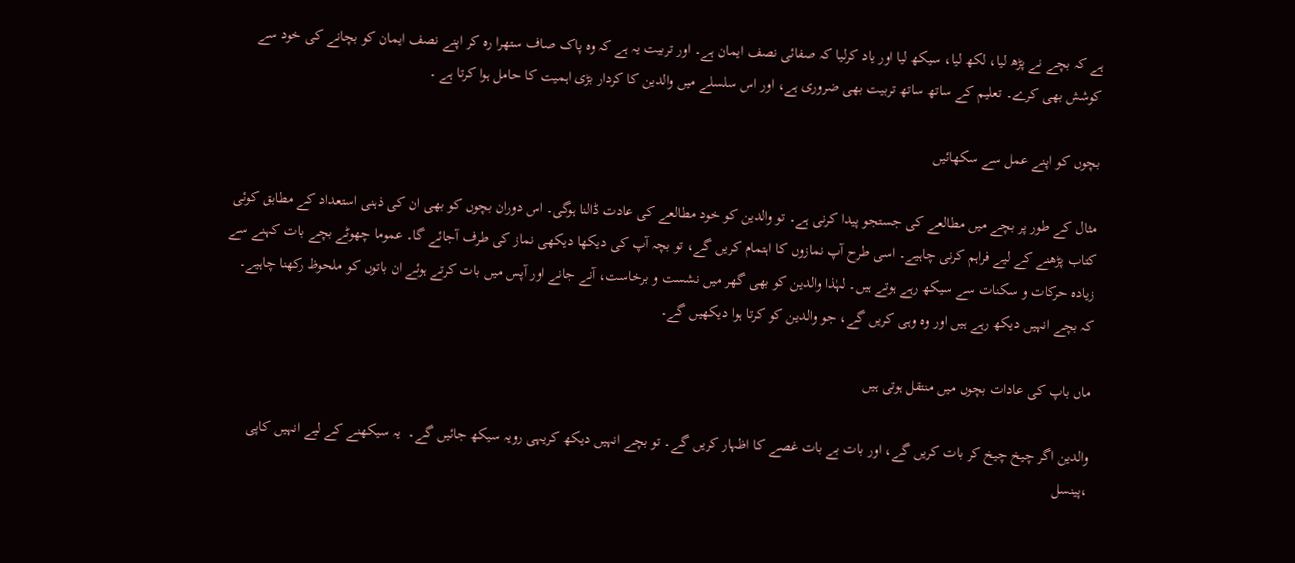ہے کہ بچے نے پڑھ لیا، لکھ لیا، سیکھ لیا اور یاد کرلیا کہ صفائی نصف ایمان ہے۔ اور تربیت یہ ہے کہ وہ پاک صاف ستھرا رہ کر اپنے نصف ایمان کو بچانے کی خود سے کوشش بھی کرے۔ تعلیم کے ساتھ ساتھ تربیت بھی ضروری ہے، اور اس سلسلے میں والدین کا کردار بڑی اہمیت کا حامل ہوا کرتا ہے ۔

بچوں کو اپنے عمل سے سکھائیں

مثال کے طور پر بچے میں مطالعے کی جستجو پیدا کرنی ہے۔ تو والدین کو خود مطالعے کی عادت ڈالنا ہوگی۔ اس دوران بچوں کو بھی ان کی ذہنی استعداد کے مطابق کوئی کتاب پڑھنے کے لیے فراہم کرنی چاہیے۔ اسی طرح آپ نمازوں کا اہتمام کریں گے، تو بچہ آپ کی دیکھا دیکھی نماز کی طرف آجائے گا۔ عموما چھوٹے بچے بات کہنے سے زیادہ حرکات و سکنات سے سیکھ رہے ہوتے ہیں۔ لہٰذا والدین کو بھی گھر میں نشست و برخاست، آنے جانے اور آپس میں بات کرتے ہوئے ان باتوں کو ملحوظ رکھنا چاہیے۔ کہ بچے انہیں دیکھ رہے ہیں اور وہ وہی کریں گے، جو والدین کو کرتا ہوا دیکھیں گے۔

ماں باپ کی عادات بچوں میں منتقل ہوتی ہیں

والدین اگر چیخ چیخ کر بات کریں گے، اور بات بے بات غصے کا اظہار کریں گے۔ تو بچے انہیں دیکھ کریہی رویہ سیکھ جائیں گے۔  یہ سیکھنے کے لیے انہیں کاپی ،پینسل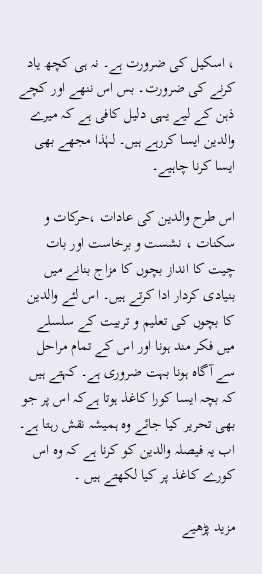، اسکیل کی ضرورت ہے۔ نہ ہی کچھ یاد کرنے کی ضرورت۔ بس اس ننھے اور کچے ذہن کے لیے یہی دلیل کافی ہے کہ میرے والدین ایسا کررہے ہیں۔ لہٰذا مجھے بھی ایسا کرنا چاہیے۔

اس طرح والدین کی عادات ،حرکات و سکنات ، نشست و برخاست اور بات چیت کا انداز بچوں کا مزاج بنانے میں بنیادی کردار ادا کرتے ہیں۔ اس لئے والدین کا بچوں کی تعلیم و تربیت کے سلسلے میں فکر مند ہونا اور اس کے تمام مراحل سے آگاہ ہونا بہت ضروری ہے۔ کہتے ہیں کہ بچہ ایسا کورا کاغذ ہوتا ہےکہ اس پر جو بھی تحریر کیا جائے وہ ہمیشہ نقش رہتا ہے۔ اب یہ فیصلہ والدین کو کرنا ہے کہ وہ اس کورے کاغذ پر کیا لکھتے ہیں ۔

مزید پڑھیے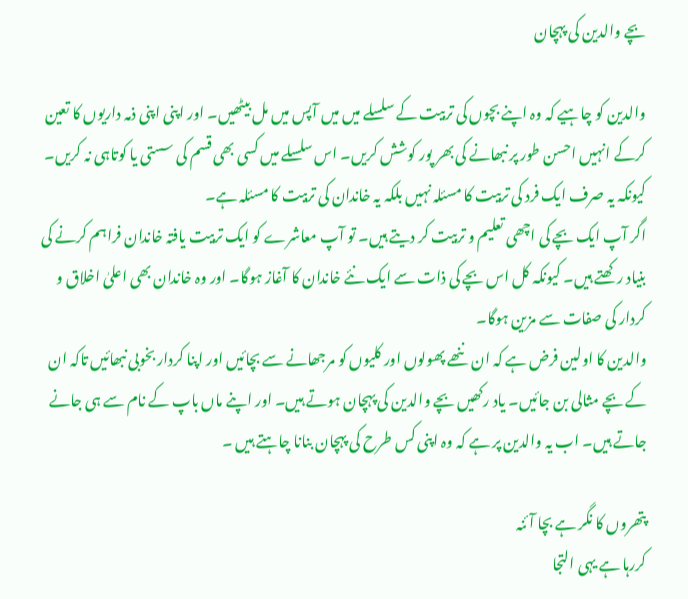بچے والدین کی پہچان

والدین کو چاہیے کہ وہ اپنے بچوں کی تربیت کے سلسلے میں میں آپس میں مل بیٹھیں۔ اور اپنی اپنی ذمہ داریوں کا تعین کرکے انہیں احسن طور پر نبھانے کی بھر پور کوشش کریں۔ اس سلسلے میں کسی بھی قسم کی سستی یا کوتاہی نہ کریں۔ کیونکہ یہ صرف ایک فرد کی تربیت کا مسئلہ نہیں بلکہ یہ خاندان کی تربیت کا مسئلہ ہے۔
اگر آپ ایک بچے کی اچھی تعلیم و تربیت کر دیتے ہیں۔ تو آپ معاشرے کو ایک تربیت یافتہ خاندان فراہم کرنے کی بنیاد رکھتے ہیں۔ کیونکہ کل اس بچے کی ذات سے ایک نئے خاندان کا آغاز ہوگا۔ اور وہ خاندان بھی اعلیٰ اخلاق و کردار کی صفات سے مزین ہوگا۔
والدین کا اولین فرض ہے کہ ان ننھے پھولوں اور کلیوں کو مرجھانے سے بچائیں اور اپنا کردار بخوبی نبھائیں تاکہ ان کے بچے مثالی بن جائیں۔ یاد رکھیں بچے والدین کی پہچان ہوتے ہیں۔ اور اپنے ماں باپ کے نام سے ہی جانے جاتے ہیں۔ اب یہ والدین پر ہے کہ وہ اپنی کس طرح کی پہچان بنانا چاہتے ہیں ۔

پتھروں کا نگر ہے بچا آئنہ
کررہا ہے یہی التجا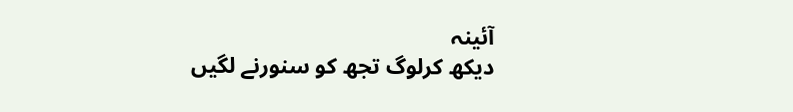آئینہ
دیکھ کرلوگ تجھ کو سنورنے لگیں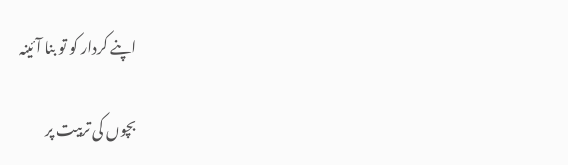اپنے کردار کو تو بنا آئینہ

بچوں کی تربیت پر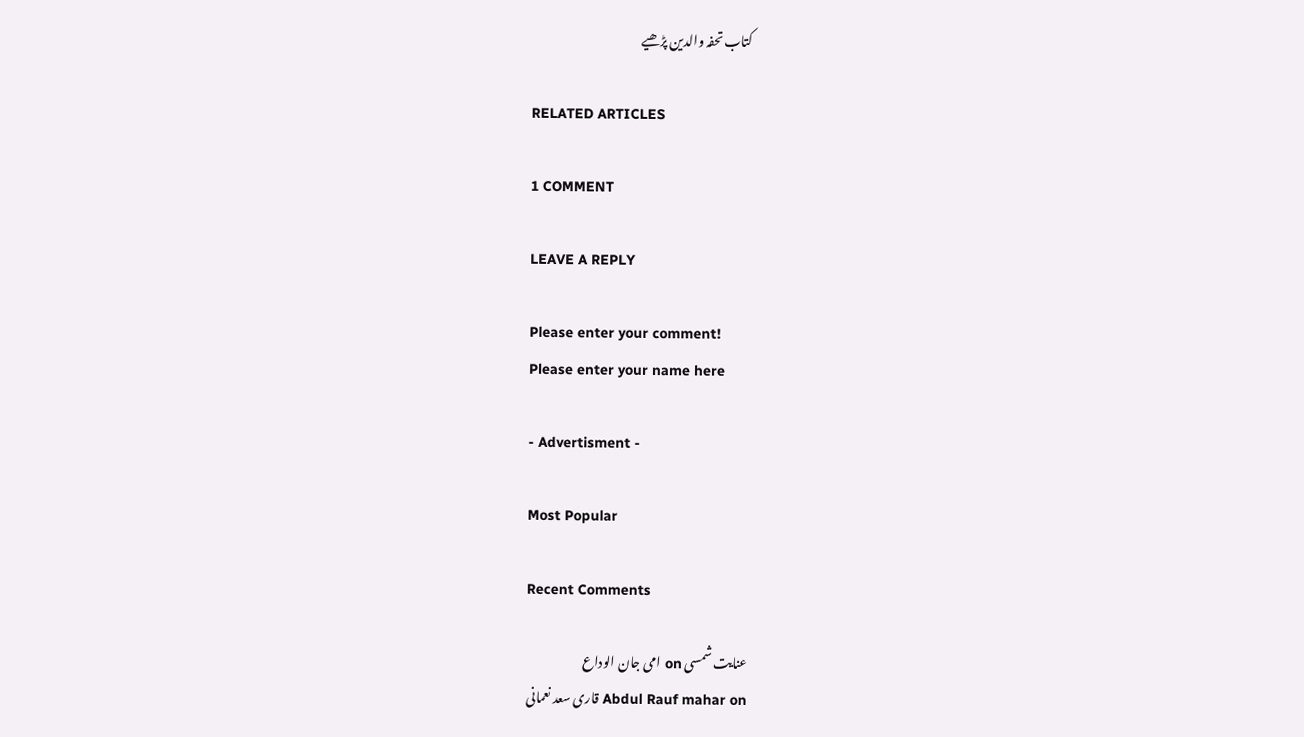کتاب تحفہ والدین پڑھیے

RELATED ARTICLES

1 COMMENT

LEAVE A REPLY

Please enter your comment!
Please enter your name here

- Advertisment -

Most Popular

Recent Comments

عنایت شمسی on امی جان الوداع
Abdul Rauf mahar on قاری سعد نعمانی